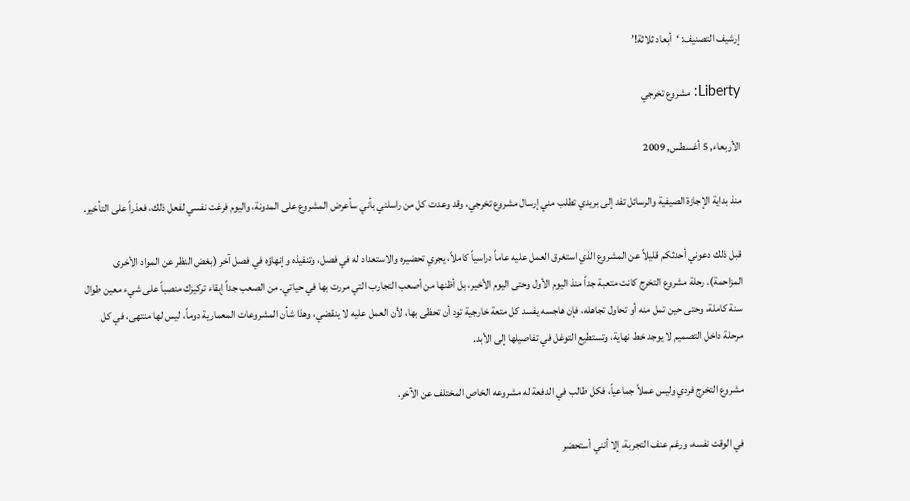إرشيف التصنيف: ‘أبعاد ثلاثة!’

Liberty: مشروع تخرجي

الأربعاء, 5 أغسطس, 2009

منذ بداية الإجازة الصيفية والرسائل تفد إلى بريدي تطلب مني إرسال مشروع تخرجي، وقد وعدت كل من راسلني بأني سأعرض المشروع على المدونة، واليوم فرغت نفسي لفعل ذلك، فعذراً على التأخير.

قبل ذلك دعوني أحدثكم قليلاً عن المشروع الذي استغرق العمل عليه عاماً دراسياً كاملاً، يجري تحضيره والاستعداد له في فصل، وتنفيذه وإنهاؤه في فصل آخر (بغض النظر عن المواد الأخرى المزاحمة). رحلة مشروع التخرج كانت متعبة جداً منذ اليوم الأول وحتى اليوم الأخير، بل أظنها من أصعب التجارب التي مررت بها في حياتي. من الصعب جداً إبقاء تركيزك منصباً على شيء معين طوال سنة كاملة، وحتى حين تمل منه أو تحاول تجاهله، فإن هاجسه يفسد كل متعة خارجية تود أن تحظى بها، لأن العمل عليه لا ينقضي، وهذا شأن المشروعات المعمارية دوماً، ليس لها منتهى، في كل مرحلة داخل التصميم لا يوجد خط نهاية، وتستطيع التوغل في تفاصيلها إلى الأبد.

مشروع التخرج فردي وليس عملاً جماعياً، فكل طالب في الدفعة له مشروعه الخاص المختلف عن الآخر.

في الوقت نفسه، ورغم عنف التجربة، إلا أنني أستحضر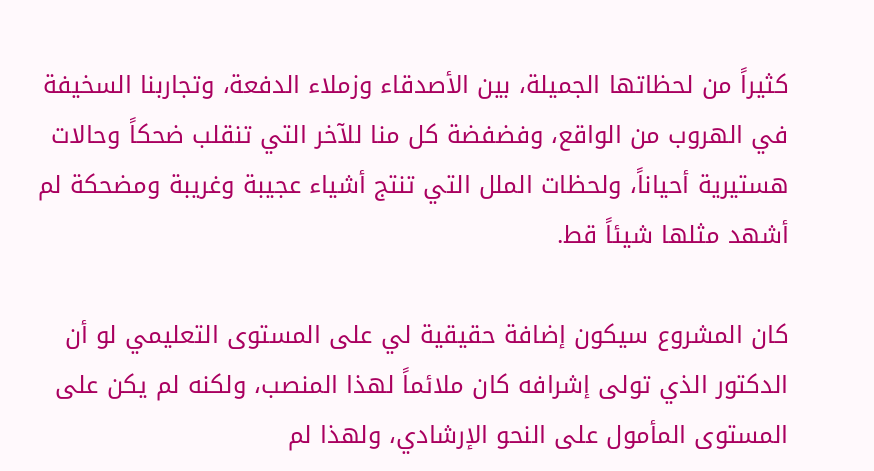كثيراً من لحظاتها الجميلة، بين الأصدقاء وزملاء الدفعة، وتجاربنا السخيفة في الهروب من الواقع، وفضفضة كل منا للآخر التي تنقلب ضحكاً وحالات هستيرية أحياناً، ولحظات الملل التي تنتج أشياء عجيبة وغريبة ومضحكة لم أشهد مثلها شيئاً قط.

كان المشروع سيكون إضافة حقيقية لي على المستوى التعليمي لو أن الدكتور الذي تولى إشرافه كان ملائماً لهذا المنصب، ولكنه لم يكن على المستوى المأمول على النحو الإرشادي، ولهذا لم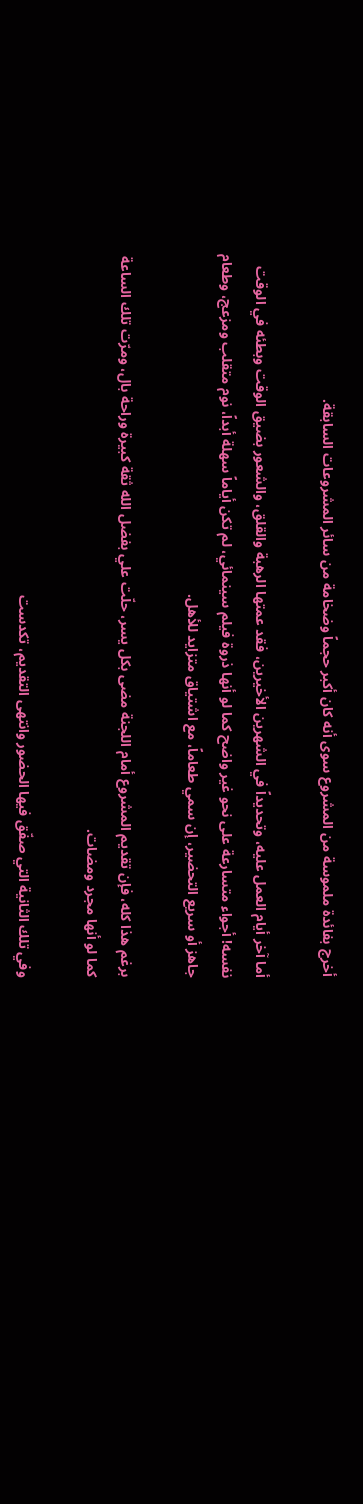أخرج بفائدة ملموسة من المشروع سوى أنه كان أكبر حجماً وضخامة من سائر المشروعات السابقة.

أما آخر أيام العمل عليه، وتحديداً في الشهرين الأخيرين، فقد عمتها الرهبة والقلق، والشعور بضيق الوقت وبطئه في الوقت نفسه! أجواء متسارعة على نحو غير واضح كما لو أنها ذروة فيلم سينمائي، لم تكن أياماً سهلة أبداً، نوم متقلب ومزعج، وطعام جاهز أو سريع التحضير، إن سمي طعاماً، مع اشتياق متزايد للأهل.

برغم هذا كله، فإن تقديم المشروع أمام اللجنة مضى بكل يسر، حلّت علي بفضل الله ثقة كبيرة وراحة بال، ومرّت تلك الساعة كما لو أنها مجرد ومضات.

وفي تلك الثانية التي صفّق فيها الحضور وانتهى التقديم، تكدست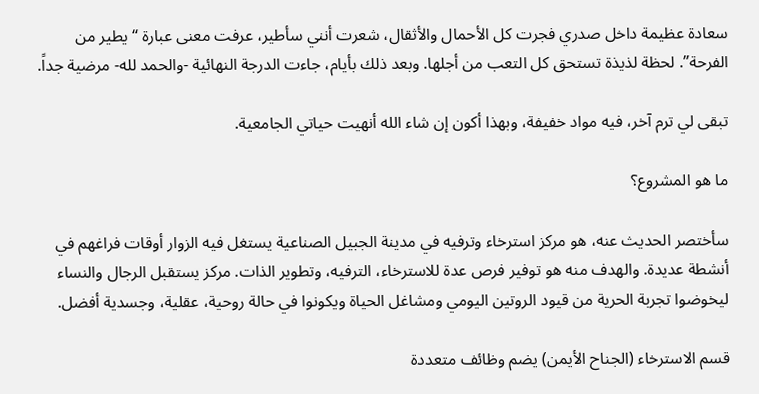سعادة عظيمة داخل صدري فجرت كل الأحمال والأثقال، شعرت أنني سأطير، عرفت معنى عبارة “يطير من الفرحة”. لحظة لذيذة تستحق كل التعب من أجلها. وبعد ذلك بأيام، جاءت الدرجة النهائية -والحمد لله- مرضية جداً.

تبقى لي ترم آخر، فيه مواد خفيفة، وبهذا أكون إن شاء الله أنهيت حياتي الجامعية.

ما هو المشروع؟

سأختصر الحديث عنه، هو مركز استرخاء وترفيه في مدينة الجبيل الصناعية يستغل فيه الزوار أوقات فراغهم في أنشطة عديدة. والهدف منه هو توفير فرص عدة للاسترخاء، الترفيه، وتطوير الذات. مركز يستقبل الرجال والنساء ليخوضوا تجربة الحرية من قيود الروتين اليومي ومشاغل الحياة ويكونوا في حالة روحية، عقلية، وجسدية أفضل.

قسم الاسترخاء (الجناح الأيمن) يضم وظائف متعددة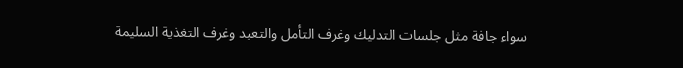سواء جافة مثل جلسات التدليك وغرف التأمل والتعبد وغرف التغذية السليمة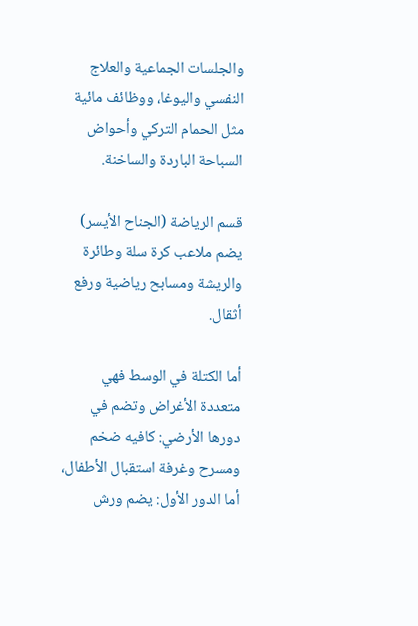والجلسات الجماعية والعلاج النفسي واليوغا، ووظائف مائية مثل الحمام التركي وأحواض السباحة الباردة والساخنة.

قسم الرياضة (الجناح الأيسر) يضم ملاعب كرة سلة وطائرة والريشة ومسابح رياضية ورفع أثقال.

أما الكتلة في الوسط فهي متعددة الأغراض وتضم في دورها الأرضي: كافيه ضخم ومسرح وغرفة استقبال الأطفال، أما الدور الأول: يضم ورش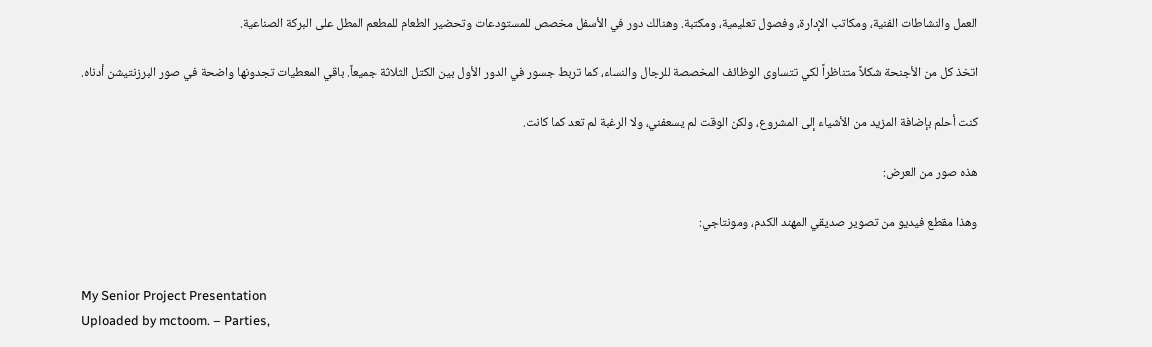العمل والنشاطات الفنية، ومكاتب الإدارة، وفصول تعليمية، ومكتبة. وهنالك دور في الأسفل مخصص للمستودعات وتحضير الطعام للمطعم المطل على البركة الصناعية.

اتخذ كل من الأجنحة شكلاً متناظراً لكي تتساوى الوظائف المخصصة للرجال والنساء، كما تربط جسور في الدور الأول بين الكتل الثلاثة جميعاً. باقي المعطيات تجدونها واضحة في صور البرزنتيشن أدناه.

كنت أحلم بإضافة المزيد من الأشياء إلى المشروع، ولكن الوقت لم يسعفني، ولا الرغبة لم تعد كما كانت.

هذه صور من العرض:

وهذا مقطع فيديو من تصوير صديقي المهند الكدم، ومونتاجي:


My Senior Project Presentation
Uploaded by mctoom. – Parties,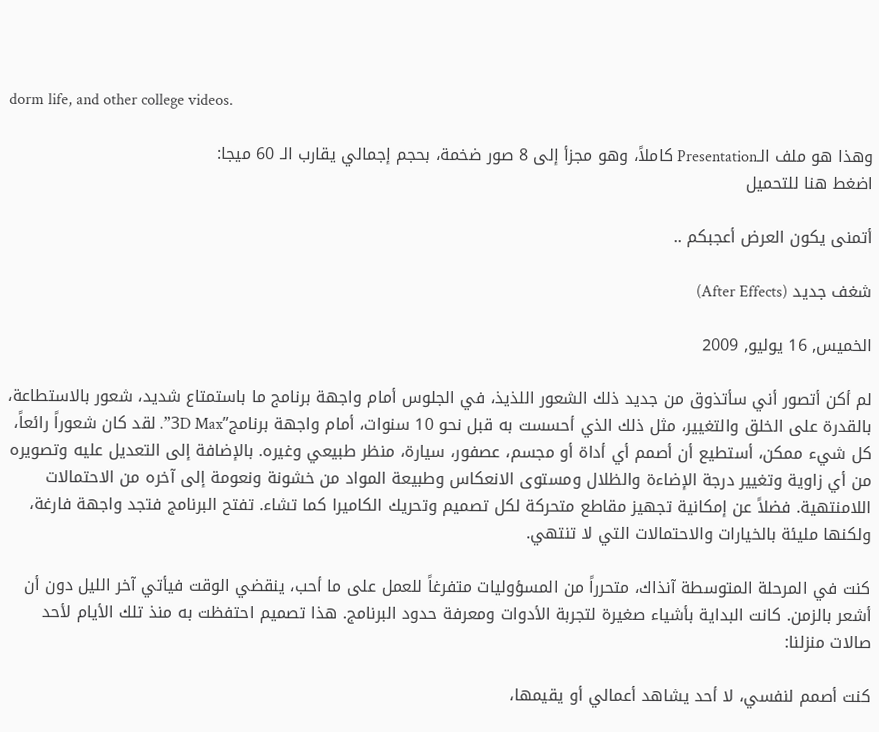dorm life, and other college videos.

وهذا هو ملف الـPresentation كاملاً، وهو مجزأ إلى 8 صور ضخمة، بحجم إجمالي يقارب الـ 60 ميجا:
اضغط هنا للتحميل

أتمنى يكون العرض أعجبكم ..

شغف جديد (After Effects)

الخميس, 16 يوليو, 2009

لم أكن أتصور أني سأتذوق من جديد ذلك الشعور اللذيذ، في الجلوس أمام واجهة برنامج ما باستمتاع شديد، شعور بالاستطاعة، بالقدرة على الخلق والتغيير، مثل ذلك الذي أحسست به قبل نحو 10 سنوات، أمام واجهة برنامج”3D Max”. لقد كان شعوراً رائعاً، كل شيء ممكن، أستطيع أن أصمم أي أداة أو مجسم، عصفور، سيارة، منظر طبيعي وغيره. بالإضافة إلى التعديل عليه وتصويره من أي زاوية وتغيير درجة الإضاءة والظلال ومستوى الانعكاس وطبيعة المواد من خشونة ونعومة إلى آخره من الاحتمالات اللامنتهية. فضلاً عن إمكانية تجهيز مقاطع متحركة لكل تصميم وتحريك الكاميرا كما تشاء. تفتح البرنامج فتجد واجهة فارغة، ولكنها مليئة بالخيارات والاحتمالات التي لا تنتهي.

كنت في المرحلة المتوسطة آنذاك، متحرراً من المسؤوليات متفرغاً للعمل على ما أحب، ينقضي الوقت فيأتي آخر الليل دون أن أشعر بالزمن. كانت البداية بأشياء صغيرة لتجربة الأدوات ومعرفة حدود البرنامج. هذا تصميم احتفظت به منذ تلك الأيام لأحد صالات منزلنا:

كنت أصمم لنفسي، لا أحد يشاهد أعمالي أو يقيمها،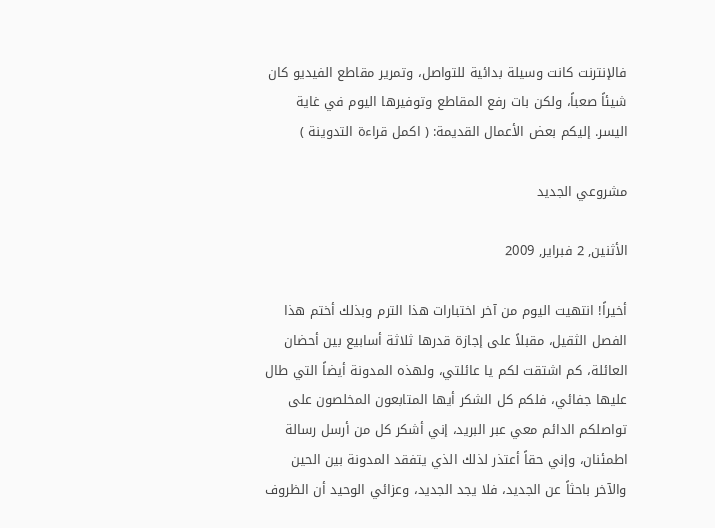فالإنترنت كانت وسيلة بدائية للتواصل، وتمرير مقاطع الفيديو كان شيئاً صعباً، ولكن بات رفع المقاطع وتوفيرها اليوم في غاية اليسر. إليكم بعض الأعمال القديمة: ( اكمل قراءة التدوينة )

مشروعي الجديد

الأثنين, 2 فبراير, 2009

أخيراً! انتهيت اليوم من آخر اختبارات هذا الترم وبذلك أختم هذا الفصل الثقيل، مقبلاً على إجازة قدرها ثلاثة أسابيع بين أحضان العائلة، كم اشتقت لكم يا عائلتي، ولهذه المدونة أيضاً التي طال عليها جفائي، فلكم كل الشكر أيها المتابعون المخلصون على تواصلكم الدائم معي عبر البريد، إني أشكر كل من أرسل رسالة اطمئنان، وإني حقاً أعتذر لذلك الذي يتفقد المدونة بين الحين والآخر باحثاً عن الجديد، فلا يجد الجديد، وعزائي الوحيد أن الظروف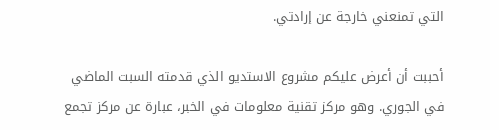التي تمنعني خارجة عن إرادتي.

أحببت أن أعرض عليكم مشروع الاستديو الذي قدمته السبت الماضي في الجوري. وهو مركز تقنية معلومات في الخبر، عبارة عن مركز تجمع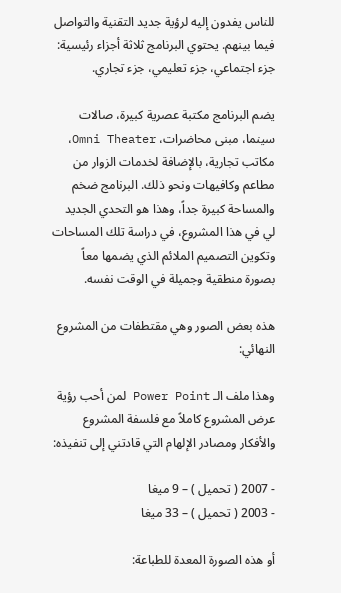للناس يفدون إليه لرؤية جديد التقنية والتواصل فيما بينهم. يحتوي البرنامج ثلاثة أجزاء رئيسية: جزء اجتماعي، جزء تعليمي، جزء تجاري.

يضم البرنامج مكتبة عصرية كبيرة، صالات سينما، مبنى محاضرات، Omni Theater، مكاتب تجارية، بالإضافة لخدمات الزوار من مطاعم وكافيهات ونحو ذلك. البرنامج ضخم والمساحة كبيرة جداً، وهذا هو التحدي الجديد لي في هذا المشروع، في دراسة تلك المساحات وتكوين التصميم الملائم الذي يضمها معاً بصورة منطقية وجميلة في الوقت نفسه.

هذه بعض الصور وهي مقتطفات من المشروع النهائي:

وهذا ملف الـ Power Point لمن أحب رؤية عرض المشروع كاملاً مع فلسفة المشروع والأفكار ومصادر الإلهام التي قادتني إلى تنفيذه:

- 2007 ( تحميل ) – 9 ميغا
- 2003 ( تحميل ) – 33 ميغا

أو هذه الصورة المعدة للطباعة: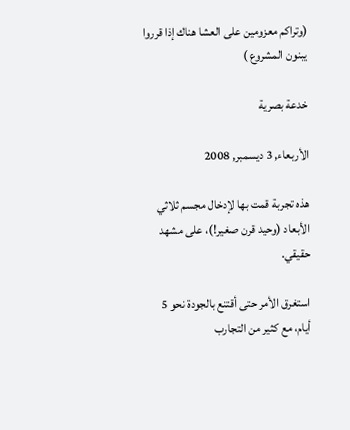(وتراكم معزومين على العشا هناك إذا قرروا يبنون المشروع )

خدعة بصرية

الأربعاء, 3 ديسمبر, 2008

هذه تجربة قمت بها لإدخال مجسم ثلاثي الأبعاد (وحيد قرن صغير!)، على مشهد حقيقي.

استغرق الأمر حتى أقتنع بالجودة نحو 5 أيام، مع كثير من التجارب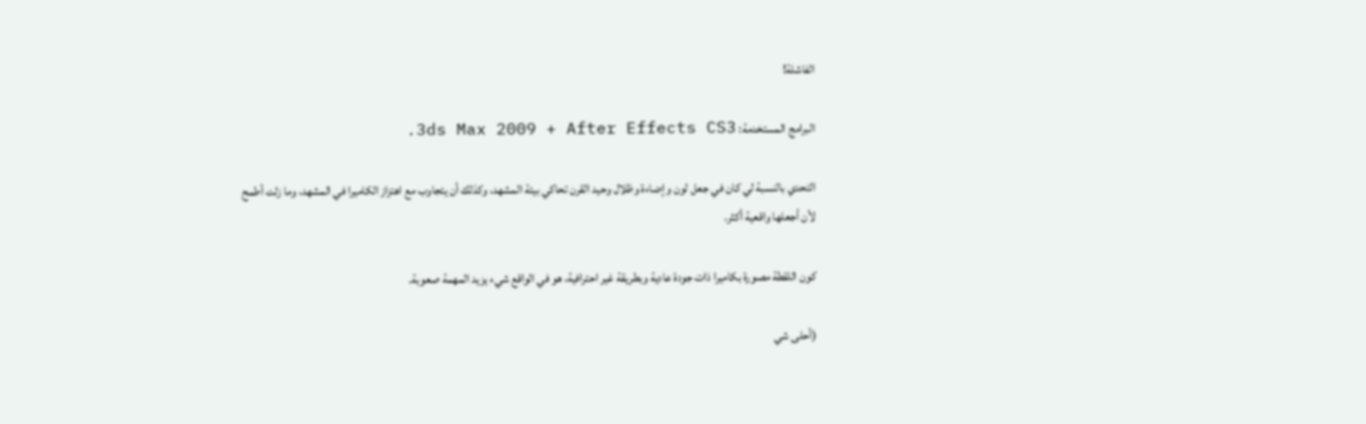الفاشلة!

البرامج المستخدمة: 3ds Max 2009 + After Effects CS3.

التحدي بالنسبة لي كان في جعل لون وإضاءة وظلال وحيد القرن تحاكي بيئة المشهد، وكذلك أن يتجاوب مع اهتزاز الكاميرا في المشهد، وما زلت أطمح لأن أجعلها واقعية أكثر.

كون اللقطة مصورة بكاميرا ذات جودة عادية وبطريقة غير احترافية، هو في الواقع شيء يزيد المهمة صعوبة.

(أحلى شي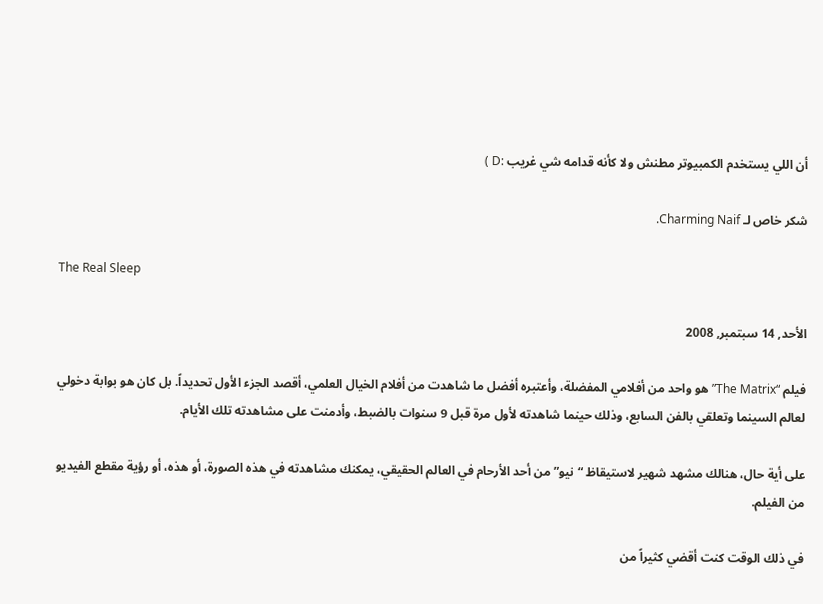أن اللي يستخدم الكمبيوتر مطنش ولا كأنه قدامه شي غريب :D )

شكر خاص لـ Charming Naif.

The Real Sleep

الأحد, 14 سبتمبر, 2008

فيلم “The Matrix” هو واحد من أفلامي المفضلة، وأعتبره أفضل ما شاهدت من أفلام الخيال العلمي، أقصد الجزء الأول تحديداً. بل كان هو بوابة دخولي لعالم السينما وتعلقي بالفن السابع، وذلك حينما شاهدته لأول مرة قبل 9 سنوات بالضبط، وأدمنت على مشاهدته تلك الأيام.

على أية حال، هنالك مشهد شهير لاستيقاظ “نيو” من أحد الأرحام في العالم الحقيقي، يمكنك مشاهدته في هذه الصورة، أو هذه، أو رؤية مقطع الفيديو من الفيلم.

في ذلك الوقت كنت أقضي كثيراً من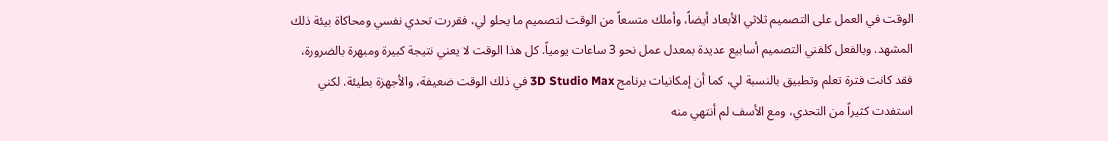الوقت في العمل على التصميم ثلاثي الأبعاد أيضاً، وأملك متسعاً من الوقت لتصميم ما يحلو لي، فقررت تحدي نفسي ومحاكاة بيئة ذلك المشهد. وبالفعل كلفني التصميم أسابيع عديدة بمعدل عمل نحو 3 ساعات يومياً. كل هذا الوقت لا يعني نتيجة كبيرة ومبهرة بالضرورة، فقد كانت فترة تعلم وتطبيق بالنسبة لي، كما أن إمكانيات برنامج 3D Studio Max في ذلك الوقت ضعيفة، والأجهزة بطيئة. لكني استفدت كثيراً من التحدي، ومع الأسف لم أنتهي منه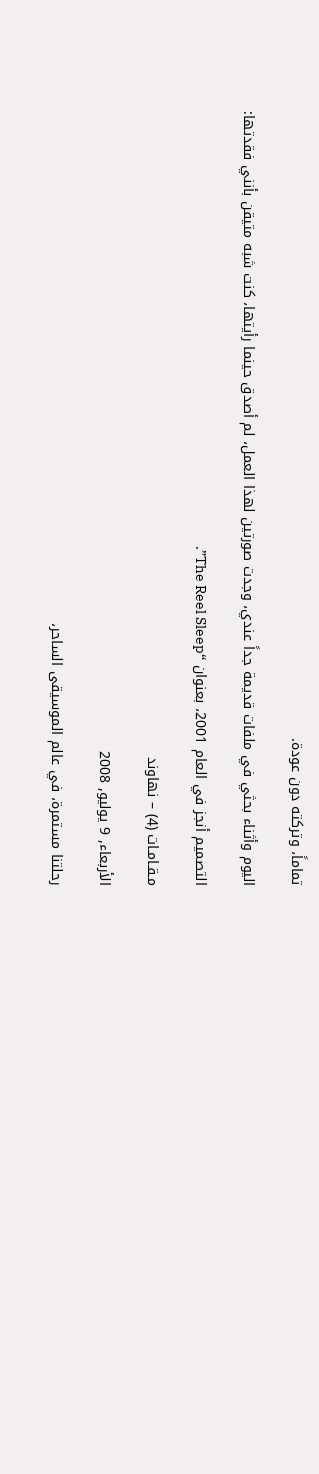تماماً، وتركته دون عودة.

اليوم وأثناء بحثي في ملفات قديمة جداً عندي، وجدت صورتين لهذا العمل، لم أصدق حينما رأيتها، كنت شبه متيقن بأنني فقدتها:

التصميم أنجز في العام 2001، بعنوان “The Reel Sleep”.

مـقـامـات (4) – نهاوند

الأربعاء, 9 يوليو, 2008

رحلتنا مستمرة، في عالم الموسيقى الساحر،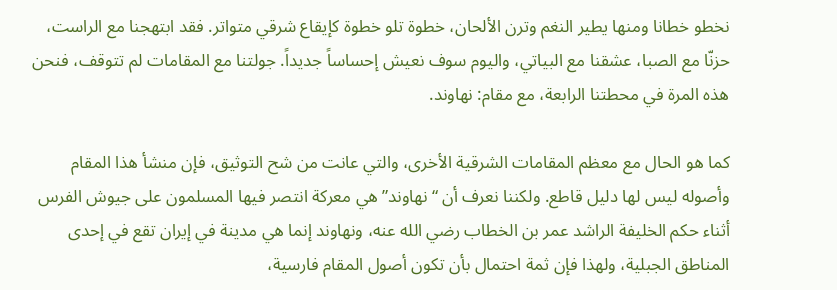نخطو خطانا ومنها يطير النغم وترن الألحان، خطوة تلو خطوة كإيقاع شرقي متواتر. فقد ابتهجنا مع الراست، حزنّا مع الصبا، عشقنا مع البياتي، واليوم سوف نعيش إحساساً جديداً. جولتنا مع المقامات لم تتوقف، فنحن هذه المرة في محطتنا الرابعة، مع مقام: نهاوند.

كما هو الحال مع معظم المقامات الشرقية الأخرى، والتي عانت من شح التوثيق، فإن منشأ هذا المقام وأصوله ليس لها دليل قاطع. ولكننا نعرف أن “نهاوند” هي معركة انتصر فيها المسلمون على جيوش الفرس أثناء حكم الخليفة الراشد عمر بن الخطاب رضي الله عنه، ونهاوند إنما هي مدينة في إيران تقع في إحدى المناطق الجبلية، ولهذا فإن ثمة احتمال بأن تكون أصول المقام فارسية،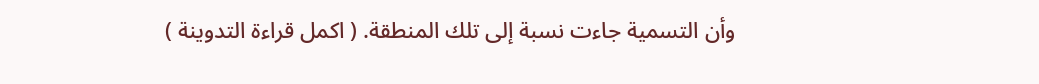وأن التسمية جاءت نسبة إلى تلك المنطقة. ( اكمل قراءة التدوينة )